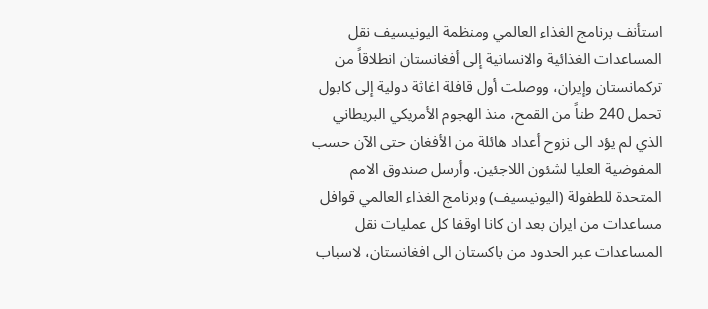استأنف برنامج الغذاء العالمي ومنظمة اليونيسيف نقل المساعدات الغذائية والانسانية إلى أفغانستان انطلاقاً من تركمانستان وإيران، ووصلت أول قافلة اغاثة دولية إلى كابول تحمل 240 طناً من القمح، منذ الهجوم الأمريكي البريطاني الذي لم يؤد الى نزوح أعداد هائلة من الأفغان حتى الآن حسب المفوضية العليا لشئون اللاجئين. وأرسل صندوق الامم المتحدة للطفولة (اليونيسيف) وبرنامج الغذاء العالمي قوافل مساعدات من ايران بعد ان كانا اوقفا كل عمليات نقل المساعدات عبر الحدود من باكستان الى افغانستان، لاسباب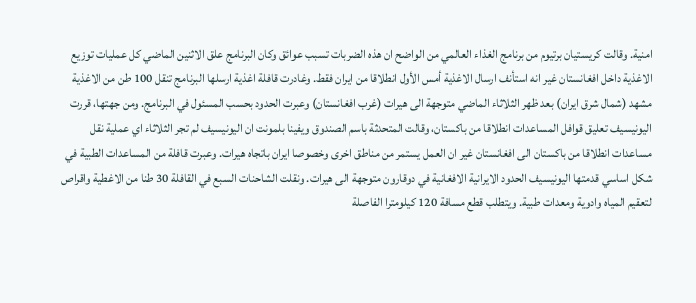امنية. وقالت كريستيان برتيوم من برنامج الغذاء العالمي من الواضح ان هذه الضربات تسبب عوائق وكان البرنامج علق الاثنين الماضي كل عمليات توزيع الاغذية داخل افغانستان غير انه استأنف ارسال الاغذية أمس الأول انطلاقا من ايران فقط. وغادرت قافلة اغذية ارسلها البرنامج تنقل 100 طن من الاغذية مشهد (شمال شرق ايران) بعد ظهر الثلاثاء الماضي متوجهة الى هيرات (غرب افغانستان) وعبرت الحدود بحسب المسئول في البرنامج. ومن جهتها، قررت اليونيسيف تعليق قوافل المساعدات انطلاقا من باكستان، وقالت المتحدثة باسم الصندوق ويفينا بلمونت ان اليونيسيف لم تجر الثلاثاء اي عملية نقل مساعدات انطلاقا من باكستان الى افغانستان غير ان العمل يستمر من مناطق اخرى وخصوصا ايران باتجاه هيرات. وعبرت قافلة من المساعدات الطبية في شكل اساسي قدمتها اليونيسيف الحدود الايرانية الافغانية في دوقارون متوجهة الى هيرات. ونقلت الشاحنات السبع في القافلة 30 طنا من الاغطية واقراص لتعقيم المياه وادوية ومعدات طبية. ويتطلب قطع مسافة 120 كيلومترا الفاصلة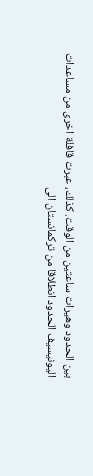بين الحدود وهيرات ساعتين من الوقت. كذلك، عبرت قافلة اخرى من مساعدات اليونيسيف الحدود انطلاقا من تركمانستان الى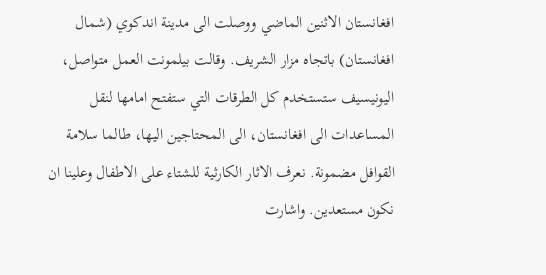افغانستان الاثنين الماضي ووصلت الى مدينة اندكوي (شمال افغانستان) باتجاه مزار الشريف. وقالت بيلمونت العمل متواصل، اليونيسيف ستستخدم كل الطرقات التي ستفتح امامها لنقل المساعدات الى افغانستان، الى المحتاجين اليها، طالما سلامة القوافل مضمونة. نعرف الاثار الكارثية للشتاء على الاطفال وعلينا ان نكون مستعدين. واشارت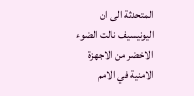المتحدثة الى ان اليونيسيف نالت الضوء الاخضر من الاجهزة الامنية في الامم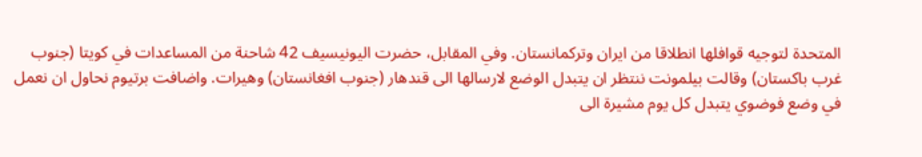المتحدة لتوجيه قوافلها انطلاقا من ايران وتركمانستان. وفي المقابل، حضرت اليونيسيف 42 شاحنة من المساعدات في كويتا (جنوب غرب باكستان) وقالت بيلمونت ننتظر ان يتبدل الوضع لارسالها الى قندهار (جنوب افغانستان) وهيرات. واضافت برتيوم نحاول ان نعمل في وضع فوضوي يتبدل كل يوم مشيرة الى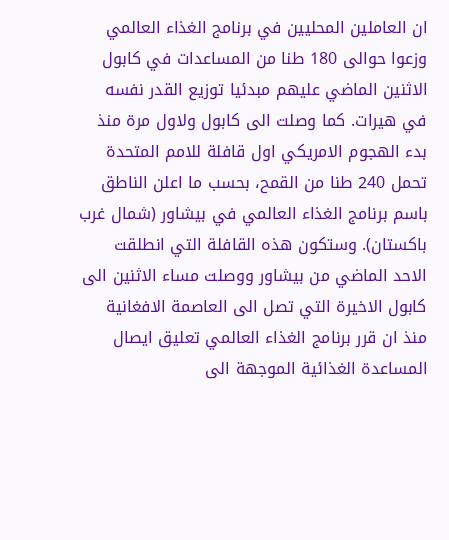ان العاملين المحليين في برنامج الغذاء العالمي وزعوا حوالى 180 طنا من المساعدات في كابول الاثنين الماضي عليهم مبدئيا توزيع القدر نفسه في هيرات. كما وصلت الى كابول ولاول مرة منذ بدء الهجوم الامريكي اول قافلة للامم المتحدة تحمل 240 طنا من القمح، بحسب ما اعلن الناطق باسم برنامج الغذاء العالمي في بيشاور (شمال غرب باكستان). وستكون هذه القافلة التي انطلقت الاحد الماضي من بيشاور ووصلت مساء الاثنين الى كابول الاخيرة التي تصل الى العاصمة الافغانية منذ ان قرر برنامج الغذاء العالمي تعليق ايصال المساعدة الغذائية الموجهة الى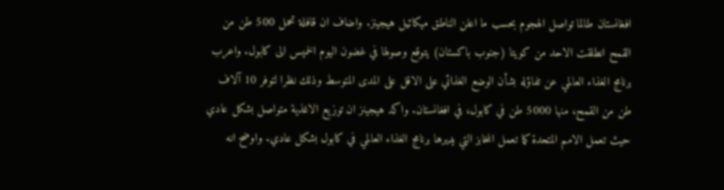افغانستان طالما تواصل الهجوم بحسب ما اعلن الناطق ميكائيل هيجينز. واضاف ان قافلة تحمل 500 طن من القمح انطلقت الاحد من كويتا (جنوب باكستان) يتوقع وصولها في غضون اليوم الخميس الى كابول. واعرب برنامج الغذاء العالمي عن تفاؤله بشأن الوضع الغذائي على الاقل على المدى المتوسط وذلك نظرا لتوفر 10 آلاف طن من القمح، منها 5000 طن في كابول، في افغانستان. واكد هيجينز ان توزيع الاغذية متواصل بشكل عادي حيث تعمل الامم المتحدة كما تعمل المخابز التي يديرها برنامج الغذاء العالمي في كابول بشكل عادي. واوضح انه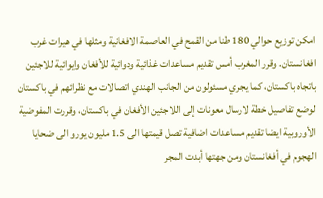امكن توزيع حوالي 180 طنا من القمح في العاصمة الافغانية ومثلها في هيرات غرب افغانستان. وقرر المغرب أمس تقديم مساعدات غذائية ودوائية للأفغان وايوائية للاجئين باتجاه باكستان، كما يجري مسئولون من الجانب الهندي اتصالات مع نظرائهم في باكستان لوضع تفاصيل خطة لارسال معونات إلى اللاجئين الأفغان في باكستان، وقررت المفوضية الأوروبية ايضا تقديم مساعدات اضافية تصل قيمتها الى 1.5 مليون يورو الى ضحايا الهجوم في أفغانستان ومن جهتها أبدت المجر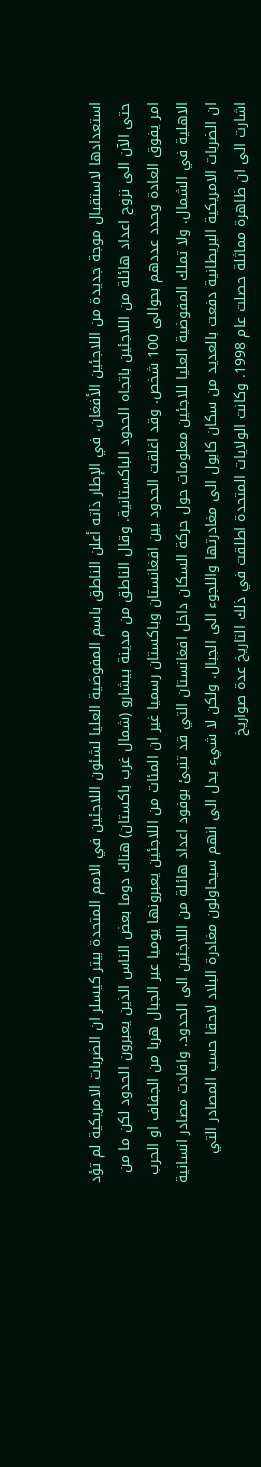استعدادها لاستقبال موجة جديدة من اللاجئين الأفغان. في الإطار ذاته أعلن الناطق باسم المفوضية العليا لشئون اللاجئين في الامم المتحدة بيتر كيسلر ان الضربات الامريكية لم تؤد حتى الآن الى نزوح اعداد هائلة من اللاجئين باتجاه الحدود الباكستانية. وقال الناطق من مدينة بيشارو (شمال غرب باكستان) هناك دوما بعض الناس الذين يعبرون الحدود لكن ما من امر يفوق العادة وحدد عددهم بحوالى 100 شخص. وقد اغلقت الحدود بين افغانستان وباكستان رسميا غير ان المئات من اللاجئين يعبرونها يوميا عبر الجبال هربا من الجفاف او الحرب الاهلية في الشمال. ولا تملك المفوضية العليا للاجئين معلومات حول حركة السكان داخل افغانستان التي قد تنبئ بوفود اعداد هائلة من اللاجئين الى الحدود. وافادت مصادر انسانية ان الضربات الامريكية البريطانية دفعت بالعديد من سكان كابول الى مغادرتها واللجوء الى الجبال. ولكن لا شيء يدل الى انهم سيحاولون مغادرة البلاد لاحقا حسب المصادر التي اشارت الى ان ظاهرة مماثلة حصلت عام 1998. وكانت الولايات المتحدة اطلقت في ذلك التاريخ عدة صواريخ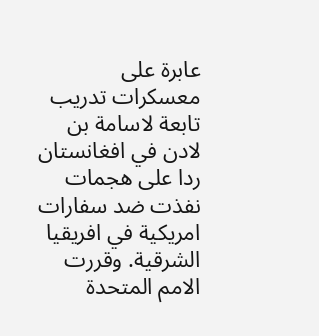عابرة على معسكرات تدريب تابعة لاسامة بن لادن في افغانستان ردا على هجمات نفذت ضد سفارات امريكية في افريقيا الشرقية. وقررت الامم المتحدة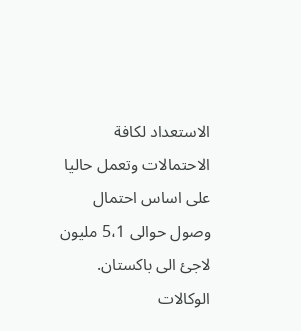الاستعداد لكافة الاحتمالات وتعمل حاليا على اساس احتمال وصول حوالى 5،1 مليون لاجئ الى باكستان. الوكالات